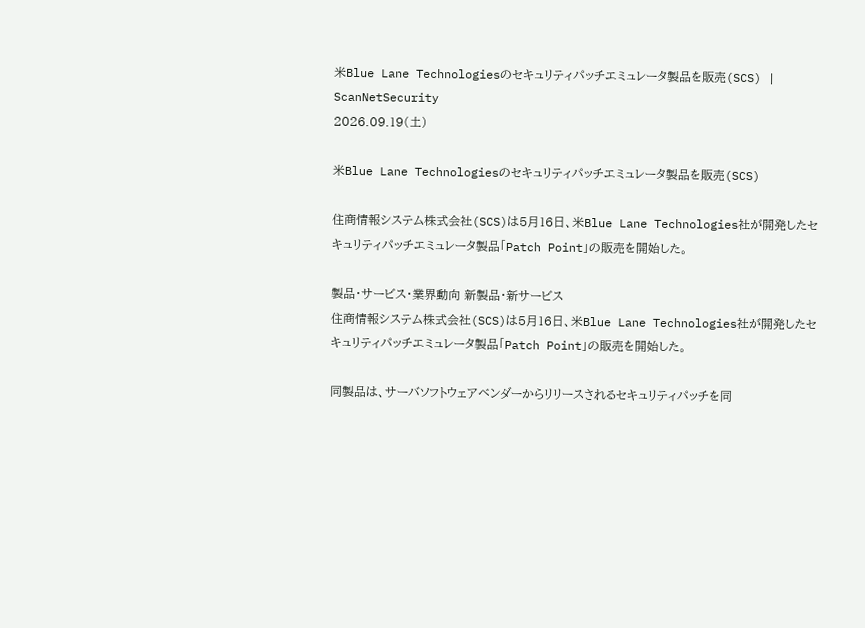米Blue Lane Technologiesのセキュリティパッチエミュレータ製品を販売(SCS) | ScanNetSecurity
2026.09.19(土)

米Blue Lane Technologiesのセキュリティパッチエミュレータ製品を販売(SCS)

住商情報システム株式会社(SCS)は5月16日、米Blue Lane Technologies社が開発したセキュリティパッチエミュレータ製品「Patch Point」の販売を開始した。

製品・サービス・業界動向 新製品・新サービス
住商情報システム株式会社(SCS)は5月16日、米Blue Lane Technologies社が開発したセキュリティパッチエミュレータ製品「Patch Point」の販売を開始した。

同製品は、サーバソフトウェアベンダーからリリースされるセキュリティパッチを同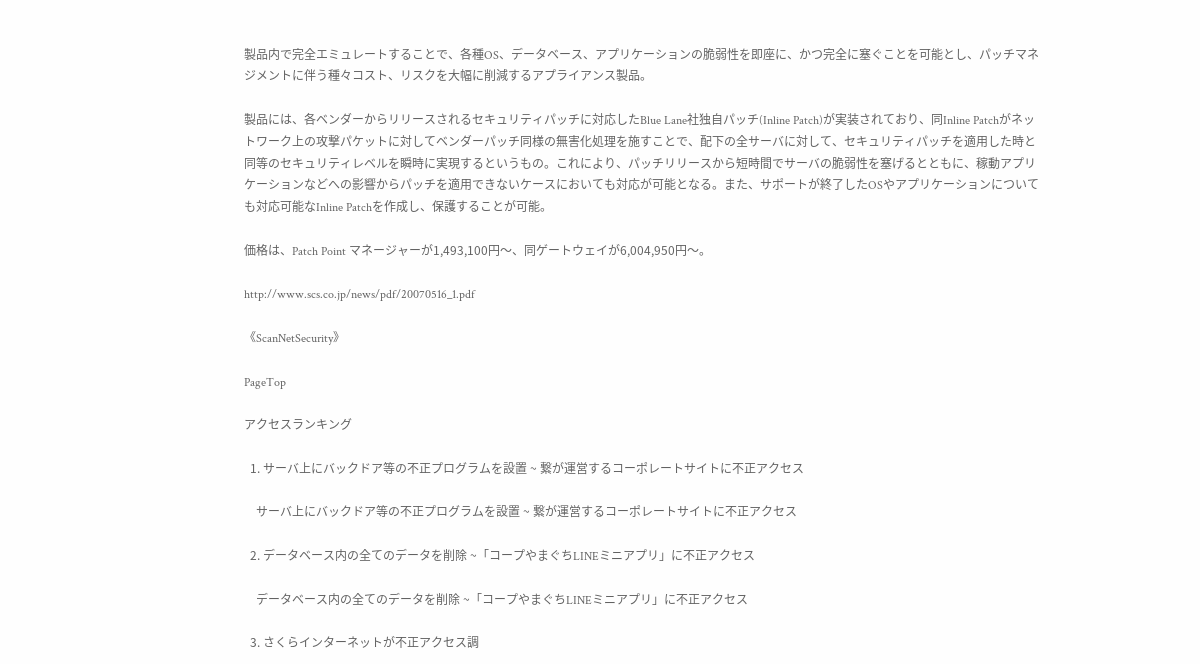製品内で完全エミュレートすることで、各種OS、データベース、アプリケーションの脆弱性を即座に、かつ完全に塞ぐことを可能とし、パッチマネジメントに伴う種々コスト、リスクを大幅に削減するアプライアンス製品。

製品には、各ベンダーからリリースされるセキュリティパッチに対応したBlue Lane社独自パッチ(Inline Patch)が実装されており、同Inline Patchがネットワーク上の攻撃パケットに対してベンダーパッチ同様の無害化処理を施すことで、配下の全サーバに対して、セキュリティパッチを適用した時と同等のセキュリティレベルを瞬時に実現するというもの。これにより、パッチリリースから短時間でサーバの脆弱性を塞げるとともに、稼動アプリケーションなどへの影響からパッチを適用できないケースにおいても対応が可能となる。また、サポートが終了したOSやアプリケーションについても対応可能なInline Patchを作成し、保護することが可能。

価格は、Patch Point マネージャーが1,493,100円〜、同ゲートウェイが6,004,950円〜。

http://www.scs.co.jp/news/pdf/20070516_1.pdf

《ScanNetSecurity》

PageTop

アクセスランキング

  1. サーバ上にバックドア等の不正プログラムを設置 ~ 繋が運営するコーポレートサイトに不正アクセス

    サーバ上にバックドア等の不正プログラムを設置 ~ 繋が運営するコーポレートサイトに不正アクセス

  2. データベース内の全てのデータを削除 ~「コープやまぐちLINEミニアプリ」に不正アクセス

    データベース内の全てのデータを削除 ~「コープやまぐちLINEミニアプリ」に不正アクセス

  3. さくらインターネットが不正アクセス調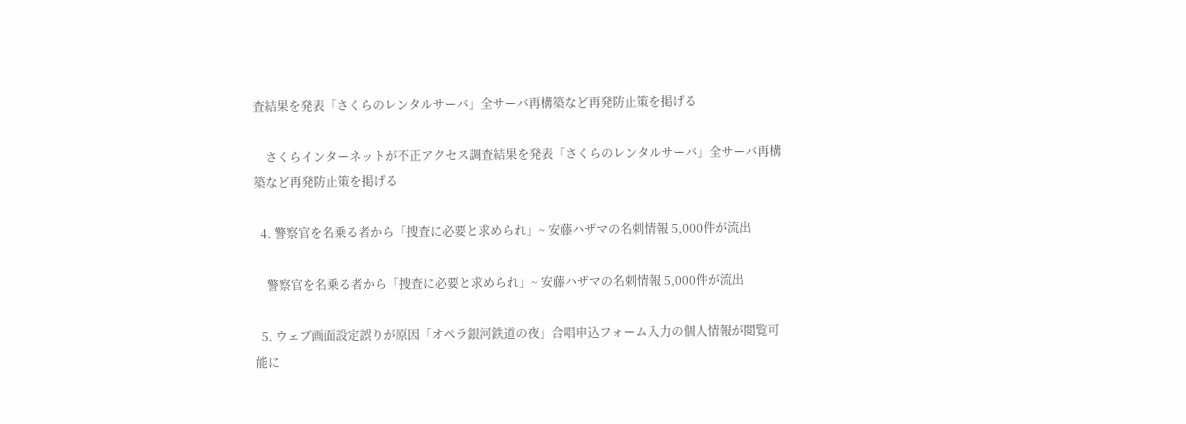査結果を発表「さくらのレンタルサーバ」全サーバ再構築など再発防止策を掲げる

    さくらインターネットが不正アクセス調査結果を発表「さくらのレンタルサーバ」全サーバ再構築など再発防止策を掲げる

  4. 警察官を名乗る者から「捜査に必要と求められ」~ 安藤ハザマの名刺情報 5,000件が流出

    警察官を名乗る者から「捜査に必要と求められ」~ 安藤ハザマの名刺情報 5,000件が流出

  5. ウェブ画面設定誤りが原因「オペラ銀河鉄道の夜」合唱申込フォーム入力の個人情報が閲覧可能に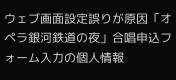ウェブ画面設定誤りが原因「オペラ銀河鉄道の夜」合唱申込フォーム入力の個人情報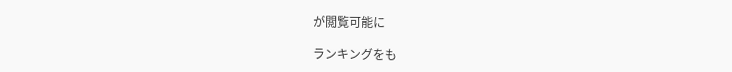が閲覧可能に

ランキングをも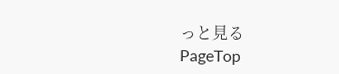っと見る
PageTop